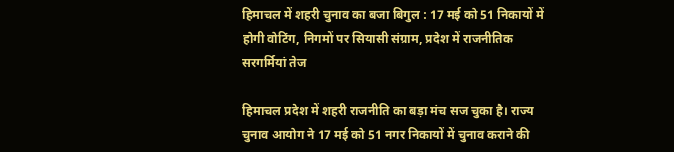हिमाचल में शहरी चुनाव का बजा बिगुल : 17 मई को 51 निकायों में होगी वोटिंग, निगमों पर सियासी संग्राम, प्रदेश में राजनीतिक सरगर्मियां तेज

हिमाचल प्रदेश में शहरी राजनीति का बड़ा मंच सज चुका है। राज्य चुनाव आयोग ने 17 मई को 51 नगर निकायों में चुनाव कराने की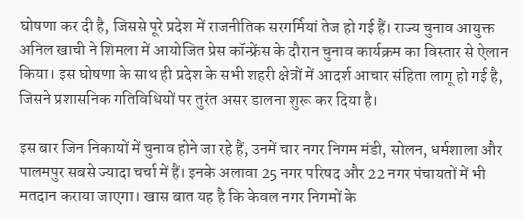घोषणा कर दी है, जिससे पूरे प्रदेश में राजनीतिक सरगर्मियां तेज हो गई हैं। राज्य चुनाव आयुक्त अनिल खाची ने शिमला में आयोजित प्रेस कॉन्फ्रेंस के दौरान चुनाव कार्यक्रम का विस्तार से ऐलान किया। इस घोषणा के साथ ही प्रदेश के सभी शहरी क्षेत्रों में आदर्श आचार संहिता लागू हो गई है, जिसने प्रशासनिक गतिविधियों पर तुरंत असर डालना शुरू कर दिया है।

इस बार जिन निकायों में चुनाव होने जा रहे हैं, उनमें चार नगर निगम मंडी, सोलन, धर्मशाला और पालमपुर सबसे ज्यादा चर्चा में हैं। इनके अलावा 25 नगर परिषद और 22 नगर पंचायतों में भी मतदान कराया जाएगा। खास बात यह है कि केवल नगर निगमों के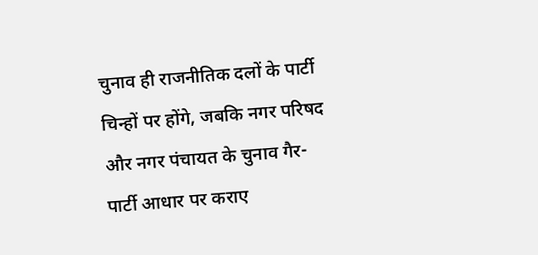चुनाव ही राजनीतिक दलों के पार्टी चिन्हों पर होंगे, जबकि नगर परिषद और नगर पंचायत के चुनाव गैर-पार्टी आधार पर कराए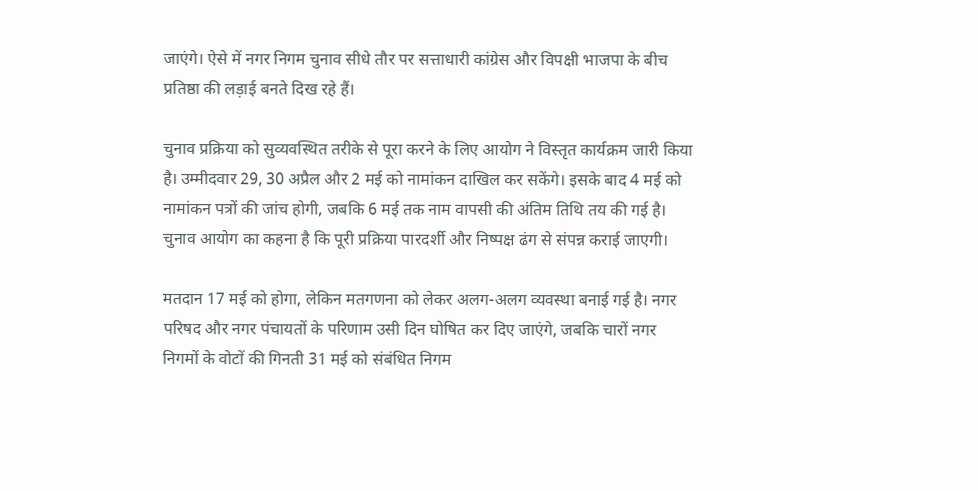जाएंगे। ऐसे में नगर निगम चुनाव सीधे तौर पर सत्ताधारी कांग्रेस और विपक्षी भाजपा के बीच प्रतिष्ठा की लड़ाई बनते दिख रहे हैं।

चुनाव प्रक्रिया को सुव्यवस्थित तरीके से पूरा करने के लिए आयोग ने विस्तृत कार्यक्रम जारी किया है। उम्मीदवार 29, 30 अप्रैल और 2 मई को नामांकन दाखिल कर सकेंगे। इसके बाद 4 मई को नामांकन पत्रों की जांच होगी, जबकि 6 मई तक नाम वापसी की अंतिम तिथि तय की गई है। चुनाव आयोग का कहना है कि पूरी प्रक्रिया पारदर्शी और निष्पक्ष ढंग से संपन्न कराई जाएगी।

मतदान 17 मई को होगा, लेकिन मतगणना को लेकर अलग-अलग व्यवस्था बनाई गई है। नगर परिषद और नगर पंचायतों के परिणाम उसी दिन घोषित कर दिए जाएंगे, जबकि चारों नगर निगमों के वोटों की गिनती 31 मई को संबंधित निगम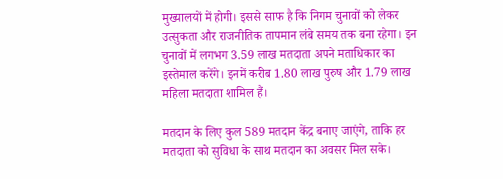मुख्यालयों में होगी। इससे साफ है कि निगम चुनावों को लेकर उत्सुकता और राजनीतिक तापमान लंबे समय तक बना रहेगा। इन चुनावों में लगभग 3.59 लाख मतदाता अपने मताधिकार का इस्तेमाल करेंगे। इनमें करीब 1.80 लाख पुरुष और 1.79 लाख महिला मतदाता शामिल हैं।

मतदान के लिए कुल 589 मतदान केंद्र बनाए जाएंगे, ताकि हर मतदाता को सुविधा के साथ मतदान का अवसर मिल सके।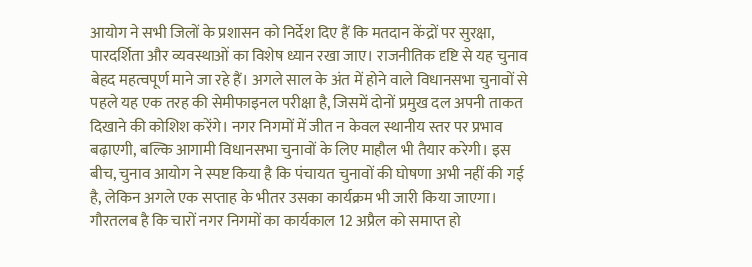आयोग ने सभी जिलों के प्रशासन को निर्देश दिए हैं कि मतदान केंद्रों पर सुरक्षा, पारदर्शिता और व्यवस्थाओं का विशेष ध्यान रखा जाए। राजनीतिक दृष्टि से यह चुनाव बेहद महत्वपूर्ण माने जा रहे हैं। अगले साल के अंत में होने वाले विधानसभा चुनावों से पहले यह एक तरह की सेमीफाइनल परीक्षा है, जिसमें दोनों प्रमुख दल अपनी ताकत दिखाने की कोशिश करेंगे। नगर निगमों में जीत न केवल स्थानीय स्तर पर प्रभाव बढ़ाएगी, बल्कि आगामी विधानसभा चुनावों के लिए माहौल भी तैयार करेगी। इस बीच, चुनाव आयोग ने स्पष्ट किया है कि पंचायत चुनावों की घोषणा अभी नहीं की गई है, लेकिन अगले एक सप्ताह के भीतर उसका कार्यक्रम भी जारी किया जाएगा। गौरतलब है कि चारों नगर निगमों का कार्यकाल 12 अप्रैल को समाप्त हो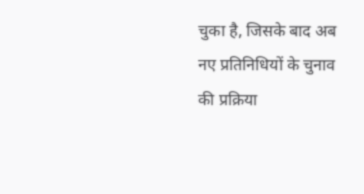चुका है, जिसके बाद अब नए प्रतिनिधियों के चुनाव की प्रक्रिया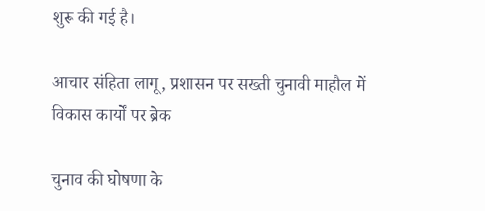शुरू की गई है।

आचार संहिता लागू, प्रशासन पर सख्ती चुनावी माहौल में विकास कार्यों पर ब्रेक

चुनाव की घोषणा के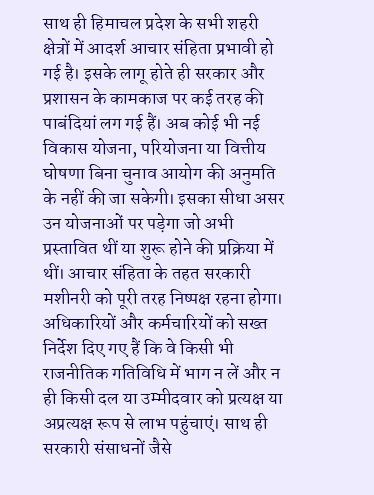साथ ही हिमाचल प्रदेश के सभी शहरी क्षेत्रों में आदर्श आचार संहिता प्रभावी हो गई है। इसके लागू होते ही सरकार और प्रशासन के कामकाज पर कई तरह की पाबंदियां लग गई हैं। अब कोई भी नई विकास योजना, परियोजना या वित्तीय घोषणा बिना चुनाव आयोग की अनुमति के नहीं की जा सकेगी। इसका सीधा असर उन योजनाओं पर पड़ेगा जो अभी प्रस्तावित थीं या शुरू होने की प्रक्रिया में थीं। आचार संहिता के तहत सरकारी मशीनरी को पूरी तरह निष्पक्ष रहना होगा। अधिकारियों और कर्मचारियों को सख्त निर्देश दिए गए हैं कि वे किसी भी राजनीतिक गतिविधि में भाग न लें और न ही किसी दल या उम्मीदवार को प्रत्यक्ष या अप्रत्यक्ष रूप से लाभ पहुंचाएं। साथ ही सरकारी संसाधनों जैसे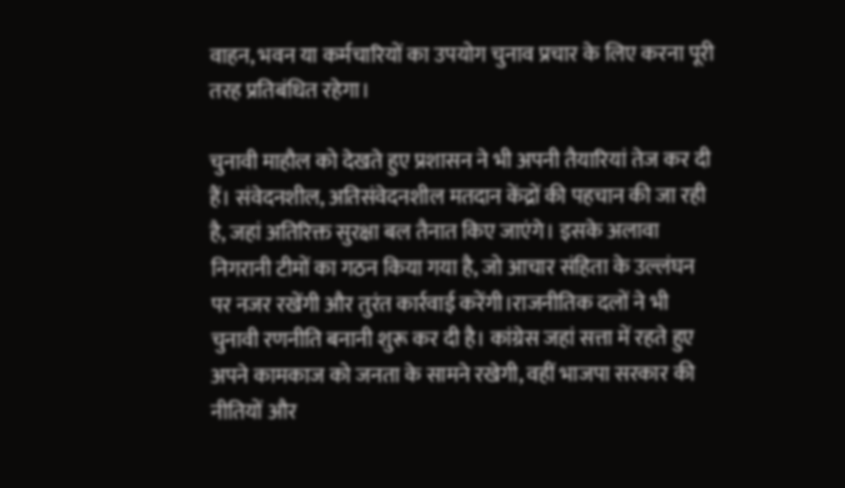वाहन, भवन या कर्मचारियों का उपयोग चुनाव प्रचार के लिए करना पूरी तरह प्रतिबंधित रहेगा।

चुनावी माहौल को देखते हुए प्रशासन ने भी अपनी तैयारियां तेज कर दी हैं। संवेदनशील, अतिसंवेदनशील मतदान केंद्रों की पहचान की जा रही है, जहां अतिरिक्त सुरक्षा बल तैनात किए जाएंगे। इसके अलावा निगरानी टीमों का गठन किया गया है, जो आचार संहिता के उल्लंघन पर नजर रखेंगी और तुरंत कार्रवाई करेंगी।राजनीतिक दलों ने भी चुनावी रणनीति बनानी शुरू कर दी है। कांग्रेस जहां सत्ता में रहते हुए अपने कामकाज को जनता के सामने रखेगी, वहीं भाजपा सरकार की नीतियों और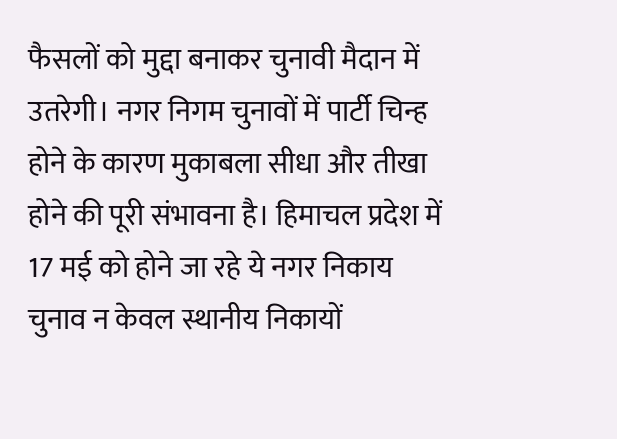फैसलों को मुद्दा बनाकर चुनावी मैदान में उतरेगी। नगर निगम चुनावों में पार्टी चिन्ह होने के कारण मुकाबला सीधा और तीखा होने की पूरी संभावना है। हिमाचल प्रदेश में 17 मई को होने जा रहे ये नगर निकाय चुनाव न केवल स्थानीय निकायों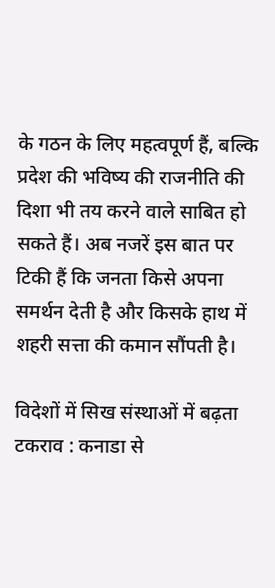के गठन के लिए महत्वपूर्ण हैं, बल्कि प्रदेश की भविष्य की राजनीति की दिशा भी तय करने वाले साबित हो सकते हैं। अब नजरें इस बात पर टिकी हैं कि जनता किसे अपना समर्थन देती है और किसके हाथ में शहरी सत्ता की कमान सौंपती है।

विदेशों में सिख संस्थाओं में बढ़ता टकराव : कनाडा से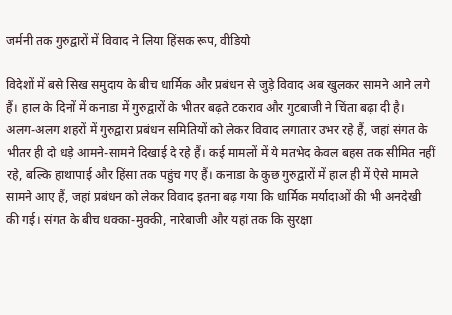जर्मनी तक गुरुद्वारों में विवाद ने लिया हिंसक रूप, वीडियो

विदेशों में बसे सिख समुदाय के बीच धार्मिक और प्रबंधन से जुड़े विवाद अब खुलकर सामने आने लगे हैं। हाल के दिनों में कनाडा में गुरुद्वारों के भीतर बढ़ते टकराव और गुटबाजी ने चिंता बढ़ा दी है। अलग-अलग शहरों में गुरुद्वारा प्रबंधन समितियों को लेकर विवाद लगातार उभर रहे हैं, जहां संगत के भीतर ही दो धड़े आमने-सामने दिखाई दे रहे हैं। कई मामलों में ये मतभेद केवल बहस तक सीमित नहीं रहे, बल्कि हाथापाई और हिंसा तक पहुंच गए हैं। कनाडा के कुछ गुरुद्वारों में हाल ही में ऐसे मामले सामने आए हैं, जहां प्रबंधन को लेकर विवाद इतना बढ़ गया कि धार्मिक मर्यादाओं की भी अनदेखी की गई। संगत के बीच धक्का-मुक्की, नारेबाजी और यहां तक कि सुरक्षा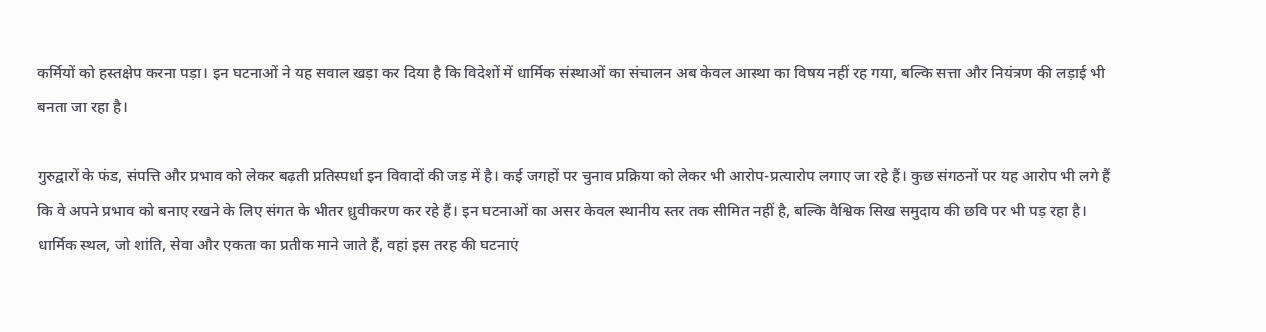कर्मियों को हस्तक्षेप करना पड़ा। इन घटनाओं ने यह सवाल खड़ा कर दिया है कि विदेशों में धार्मिक संस्थाओं का संचालन अब केवल आस्था का विषय नहीं रह गया, बल्कि सत्ता और नियंत्रण की लड़ाई भी बनता जा रहा है।

गुरुद्वारों के फंड, संपत्ति और प्रभाव को लेकर बढ़ती प्रतिस्पर्धा इन विवादों की जड़ में है। कई जगहों पर चुनाव प्रक्रिया को लेकर भी आरोप-प्रत्यारोप लगाए जा रहे हैं। कुछ संगठनों पर यह आरोप भी लगे हैं कि वे अपने प्रभाव को बनाए रखने के लिए संगत के भीतर ध्रुवीकरण कर रहे हैं। इन घटनाओं का असर केवल स्थानीय स्तर तक सीमित नहीं है, बल्कि वैश्विक सिख समुदाय की छवि पर भी पड़ रहा है। धार्मिक स्थल, जो शांति, सेवा और एकता का प्रतीक माने जाते हैं, वहां इस तरह की घटनाएं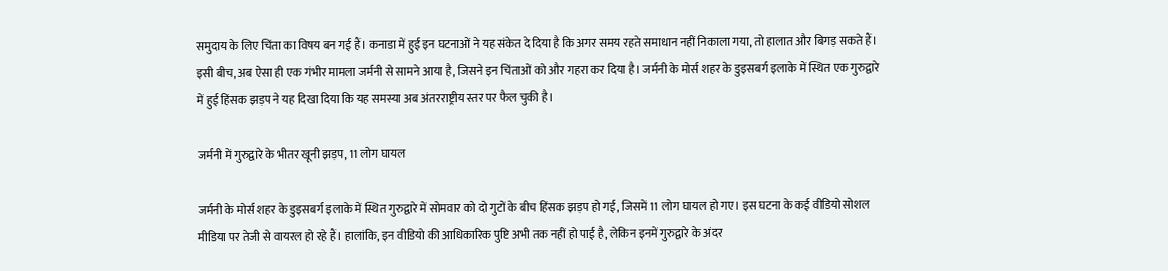समुदाय के लिए चिंता का विषय बन गई हैं। कनाडा में हुई इन घटनाओं ने यह संकेत दे दिया है कि अगर समय रहते समाधान नहीं निकाला गया, तो हालात और बिगड़ सकते हैं। इसी बीच, अब ऐसा ही एक गंभीर मामला जर्मनी से सामने आया है, जिसने इन चिंताओं को और गहरा कर दिया है। जर्मनी के मोर्स शहर के डुइसबर्ग इलाके में स्थित एक गुरुद्वारे में हुई हिंसक झड़प ने यह दिखा दिया कि यह समस्या अब अंतरराष्ट्रीय स्तर पर फैल चुकी है।

जर्मनी में गुरुद्वारे के भीतर खूनी झड़प, 11 लोग घायल

जर्मनी के मोर्स शहर के डुइसबर्ग इलाके में स्थित गुरुद्वारे में सोमवार को दो गुटों के बीच हिंसक झड़प हो गई, जिसमें 11 लोग घायल हो गए। इस घटना के कई वीडियो सोशल मीडिया पर तेजी से वायरल हो रहे हैं। हालांकि, इन वीडियो की आधिकारिक पुष्टि अभी तक नहीं हो पाई है, लेकिन इनमें गुरुद्वारे के अंदर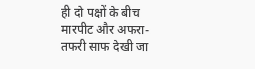ही दो पक्षों के बीच मारपीट और अफरा-तफरी साफ देखी जा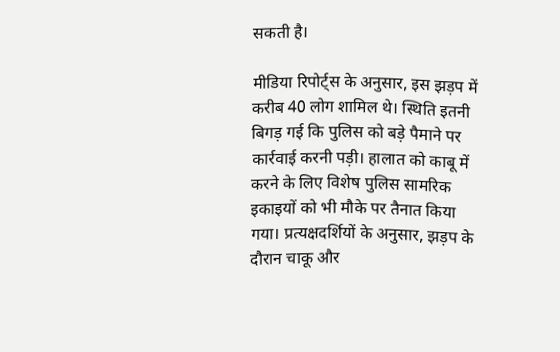सकती है।

मीडिया रिपोर्ट्स के अनुसार, इस झड़प में करीब 40 लोग शामिल थे। स्थिति इतनी बिगड़ गई कि पुलिस को बड़े पैमाने पर कार्रवाई करनी पड़ी। हालात को काबू में करने के लिए विशेष पुलिस सामरिक इकाइयों को भी मौके पर तैनात किया गया। प्रत्यक्षदर्शियों के अनुसार, झड़प के दौरान चाकू और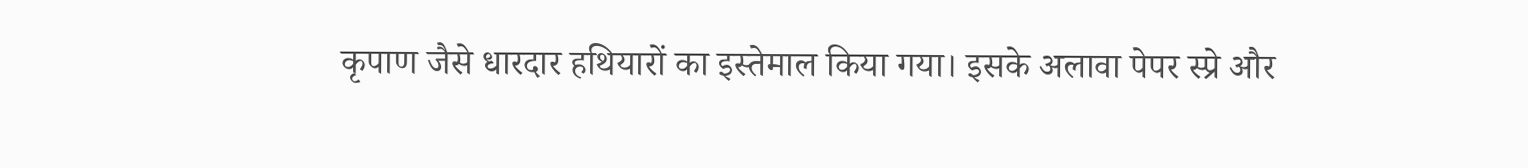कृपाण जैसे धारदार हथियारों का इस्तेमाल किया गया। इसके अलावा पेपर स्प्रे और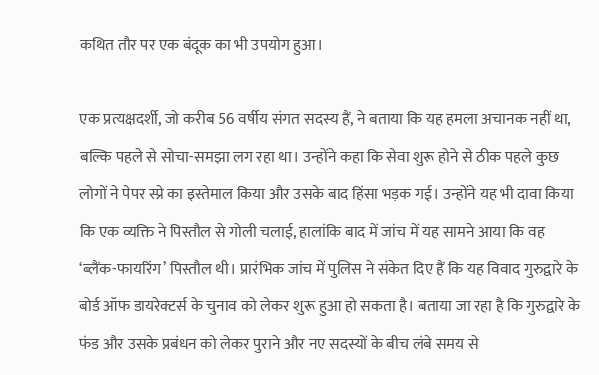कथित तौर पर एक बंदूक का भी उपयोग हुआ।

एक प्रत्यक्षदर्शी, जो करीब 56 वर्षीय संगत सदस्य हैं, ने बताया कि यह हमला अचानक नहीं था, बल्कि पहले से सोचा-समझा लग रहा था। उन्होंने कहा कि सेवा शुरू होने से ठीक पहले कुछ लोगों ने पेपर स्प्रे का इस्तेमाल किया और उसके बाद हिंसा भड़क गई। उन्होंने यह भी दावा किया कि एक व्यक्ति ने पिस्तौल से गोली चलाई, हालांकि बाद में जांच में यह सामने आया कि वह ‘ब्लैंक-फायरिंग’ पिस्तौल थी। प्रारंभिक जांच में पुलिस ने संकेत दिए हैं कि यह विवाद गुरुद्वारे के बोर्ड ऑफ डायरेक्टर्स के चुनाव को लेकर शुरू हुआ हो सकता है। बताया जा रहा है कि गुरुद्वारे के फंड और उसके प्रबंधन को लेकर पुराने और नए सदस्यों के बीच लंबे समय से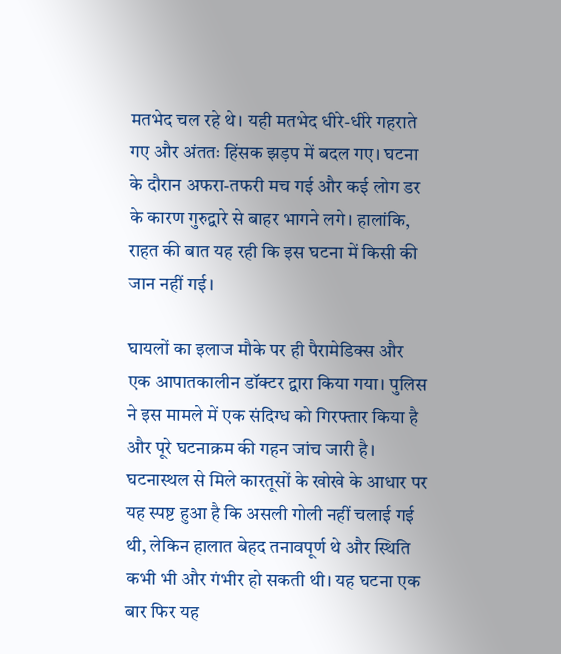मतभेद चल रहे थे। यही मतभेद धीरे-धीरे गहराते गए और अंततः हिंसक झड़प में बदल गए। घटना के दौरान अफरा-तफरी मच गई और कई लोग डर के कारण गुरुद्वारे से बाहर भागने लगे। हालांकि, राहत की बात यह रही कि इस घटना में किसी की जान नहीं गई।

घायलों का इलाज मौके पर ही पैरामेडिक्स और एक आपातकालीन डॉक्टर द्वारा किया गया। पुलिस ने इस मामले में एक संदिग्ध को गिरफ्तार किया है और पूरे घटनाक्रम की गहन जांच जारी है। घटनास्थल से मिले कारतूसों के खोखे के आधार पर यह स्पष्ट हुआ है कि असली गोली नहीं चलाई गई थी, लेकिन हालात बेहद तनावपूर्ण थे और स्थिति कभी भी और गंभीर हो सकती थी। यह घटना एक बार फिर यह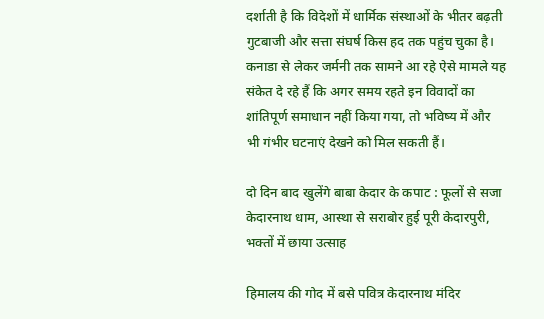दर्शाती है कि विदेशों में धार्मिक संस्थाओं के भीतर बढ़ती गुटबाजी और सत्ता संघर्ष किस हद तक पहुंच चुका है। कनाडा से लेकर जर्मनी तक सामने आ रहे ऐसे मामले यह संकेत दे रहे हैं कि अगर समय रहते इन विवादों का शांतिपूर्ण समाधान नहीं किया गया, तो भविष्य में और भी गंभीर घटनाएं देखने को मिल सकती हैं।

दो दिन बाद खुलेंगे बाबा केदार के कपाट : फूलों से सजा केदारनाथ धाम, आस्था से सराबोर हुई पूरी केदारपुरी, भक्तों में छाया उत्साह

हिमालय की गोद में बसे पवित्र केदारनाथ मंदिर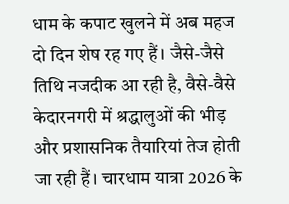धाम के कपाट खुलने में अब महज दो दिन शेष रह गए हैं। जैसे-जैसे तिथि नजदीक आ रही है, वैसे-वैसे केदारनगरी में श्रद्धालुओं की भीड़ और प्रशासनिक तैयारियां तेज होती जा रही हैं। चारधाम यात्रा 2026 के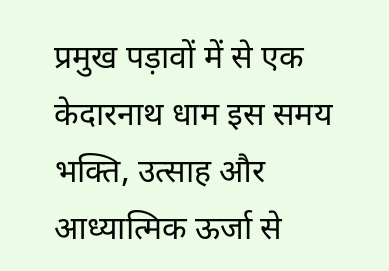प्रमुख पड़ावों में से एक केदारनाथ धाम इस समय भक्ति, उत्साह और आध्यात्मिक ऊर्जा से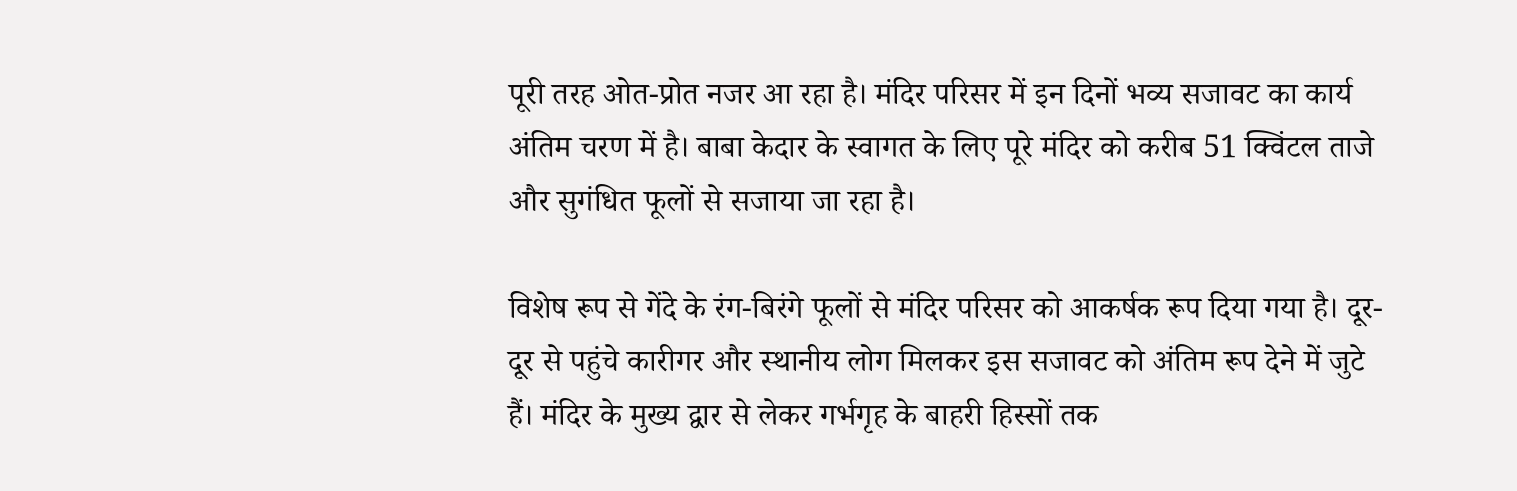पूरी तरह ओत-प्रोत नजर आ रहा है। मंदिर परिसर में इन दिनों भव्य सजावट का कार्य अंतिम चरण में है। बाबा केदार के स्वागत के लिए पूरे मंदिर को करीब 51 क्विंटल ताजे और सुगंधित फूलों से सजाया जा रहा है।

विशेष रूप से गेंदे के रंग-बिरंगे फूलों से मंदिर परिसर को आकर्षक रूप दिया गया है। दूर-दूर से पहुंचे कारीगर और स्थानीय लोग मिलकर इस सजावट को अंतिम रूप देने में जुटे हैं। मंदिर के मुख्य द्वार से लेकर गर्भगृह के बाहरी हिस्सों तक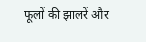फूलों की झालरें और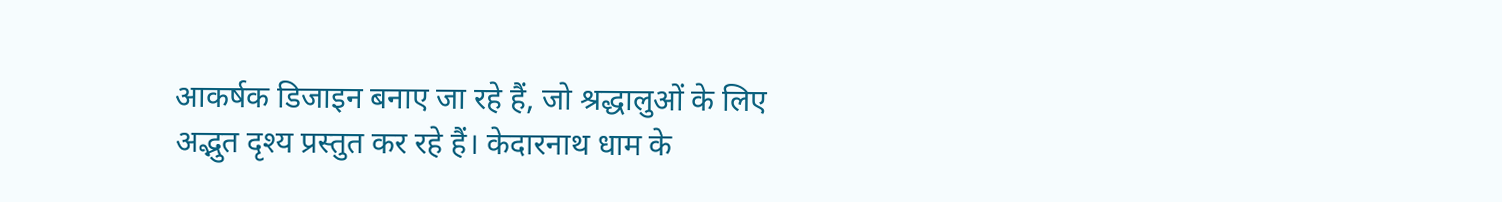आकर्षक डिजाइन बनाए जा रहे हैं, जो श्रद्धालुओं के लिए अद्भुत दृश्य प्रस्तुत कर रहे हैं। केदारनाथ धाम के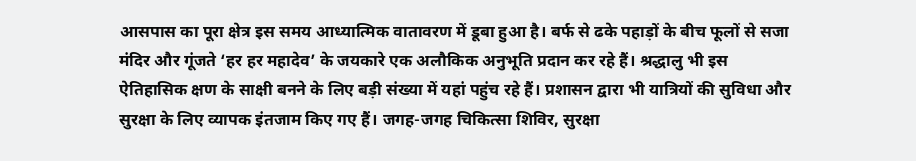आसपास का पूरा क्षेत्र इस समय आध्यात्मिक वातावरण में डूबा हुआ है। बर्फ से ढके पहाड़ों के बीच फूलों से सजा मंदिर और गूंजते ‘हर हर महादेव’ के जयकारे एक अलौकिक अनुभूति प्रदान कर रहे हैं। श्रद्धालु भी इस ऐतिहासिक क्षण के साक्षी बनने के लिए बड़ी संख्या में यहां पहुंच रहे हैं। प्रशासन द्वारा भी यात्रियों की सुविधा और सुरक्षा के लिए व्यापक इंतजाम किए गए हैं। जगह-जगह चिकित्सा शिविर, सुरक्षा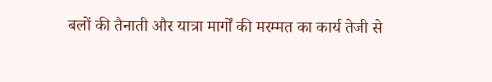बलों की तैनाती और यात्रा मार्गों की मरम्मत का कार्य तेजी से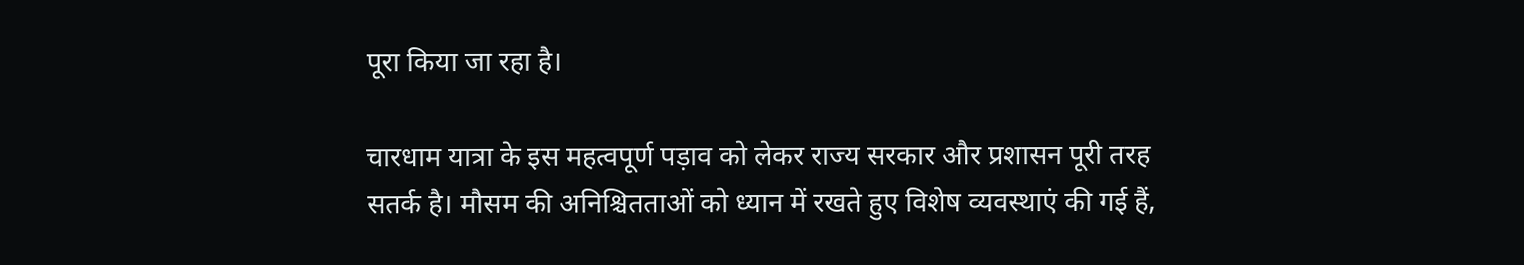पूरा किया जा रहा है।

चारधाम यात्रा के इस महत्वपूर्ण पड़ाव को लेकर राज्य सरकार और प्रशासन पूरी तरह सतर्क है। मौसम की अनिश्चितताओं को ध्यान में रखते हुए विशेष व्यवस्थाएं की गई हैं,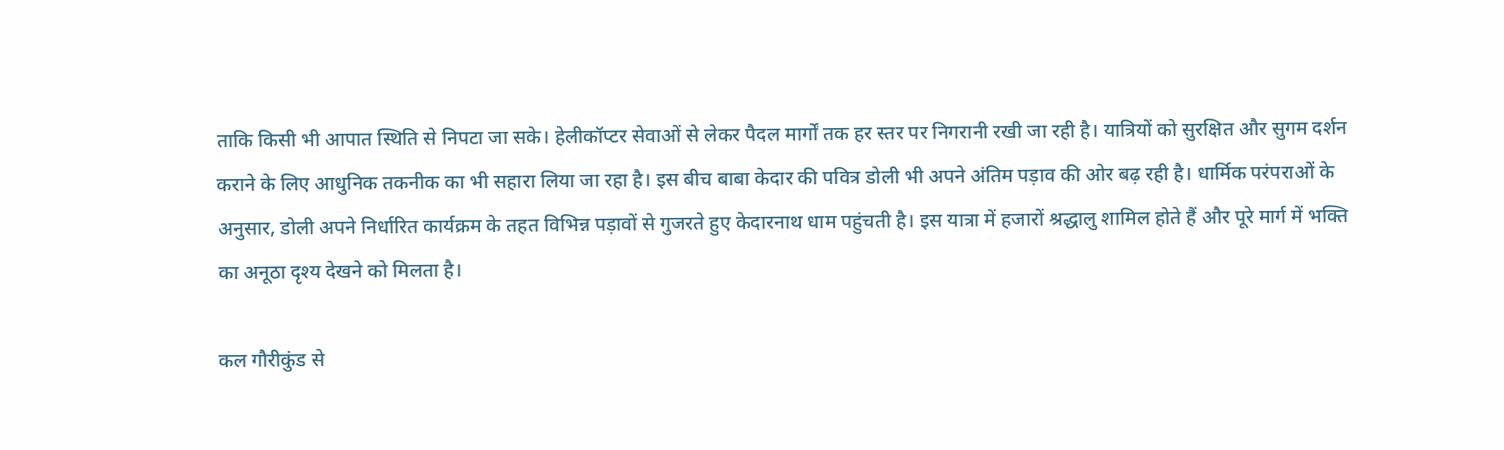ताकि किसी भी आपात स्थिति से निपटा जा सके। हेलीकॉप्टर सेवाओं से लेकर पैदल मार्गों तक हर स्तर पर निगरानी रखी जा रही है। यात्रियों को सुरक्षित और सुगम दर्शन कराने के लिए आधुनिक तकनीक का भी सहारा लिया जा रहा है। इस बीच बाबा केदार की पवित्र डोली भी अपने अंतिम पड़ाव की ओर बढ़ रही है। धार्मिक परंपराओं के अनुसार, डोली अपने निर्धारित कार्यक्रम के तहत विभिन्न पड़ावों से गुजरते हुए केदारनाथ धाम पहुंचती है। इस यात्रा में हजारों श्रद्धालु शामिल होते हैं और पूरे मार्ग में भक्ति का अनूठा दृश्य देखने को मिलता है।

कल गौरीकुंड से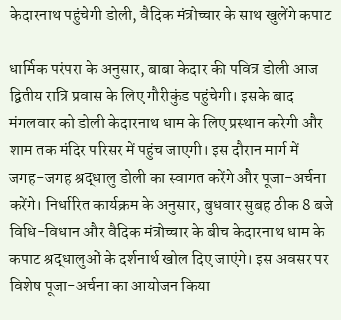केदारनाथ पहुंचेगी डोली, वैदिक मंत्रोच्चार के साथ खुलेंगे कपाट

धार्मिक परंपरा के अनुसार, बाबा केदार की पवित्र डोली आज द्वितीय रात्रि प्रवास के लिए गौरीकुंड पहुंचेगी। इसके बाद मंगलवार को डोली केदारनाथ धाम के लिए प्रस्थान करेगी और शाम तक मंदिर परिसर में पहुंच जाएगी। इस दौरान मार्ग में जगह-जगह श्रद्धालु डोली का स्वागत करेंगे और पूजा-अर्चना करेंगे। निर्धारित कार्यक्रम के अनुसार, बुधवार सुबह ठीक 8 बजे विधि-विधान और वैदिक मंत्रोच्चार के बीच केदारनाथ धाम के कपाट श्रद्धालुओं के दर्शनार्थ खोल दिए जाएंगे। इस अवसर पर विशेष पूजा-अर्चना का आयोजन किया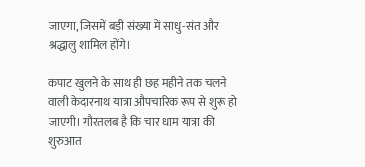जाएगा, जिसमें बड़ी संख्या में साधु-संत और श्रद्धालु शामिल होंगे।

कपाट खुलने के साथ ही छह महीने तक चलने वाली केदारनाथ यात्रा औपचारिक रूप से शुरू हो जाएगी। गौरतलब है कि चार धाम यात्रा की शुरुआत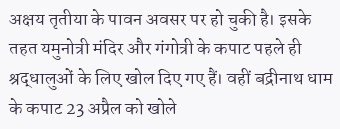अक्षय तृतीया के पावन अवसर पर हो चुकी है। इसके तहत यमुनोत्री मंदिर और गंगोत्री के कपाट पहले ही श्रद्धालुओं के लिए खोल दिए गए हैं। वहीं बद्रीनाथ धाम के कपाट 23 अप्रैल को खोले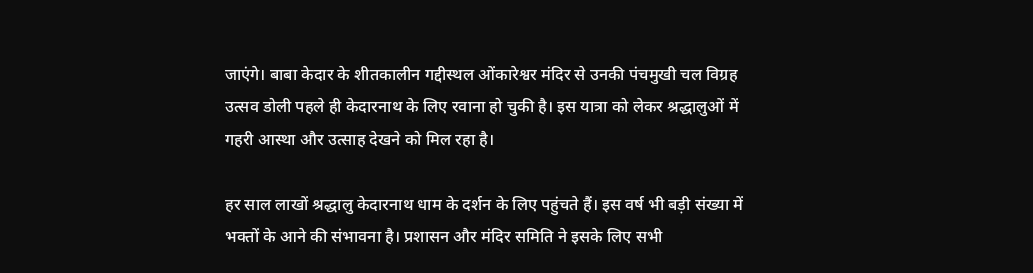जाएंगे। बाबा केदार के शीतकालीन गद्दीस्थल ओंकारेश्वर मंदिर से उनकी पंचमुखी चल विग्रह उत्सव डोली पहले ही केदारनाथ के लिए रवाना हो चुकी है। इस यात्रा को लेकर श्रद्धालुओं में गहरी आस्था और उत्साह देखने को मिल रहा है।

हर साल लाखों श्रद्धालु केदारनाथ धाम के दर्शन के लिए पहुंचते हैं। इस वर्ष भी बड़ी संख्या में भक्तों के आने की संभावना है। प्रशासन और मंदिर समिति ने इसके लिए सभी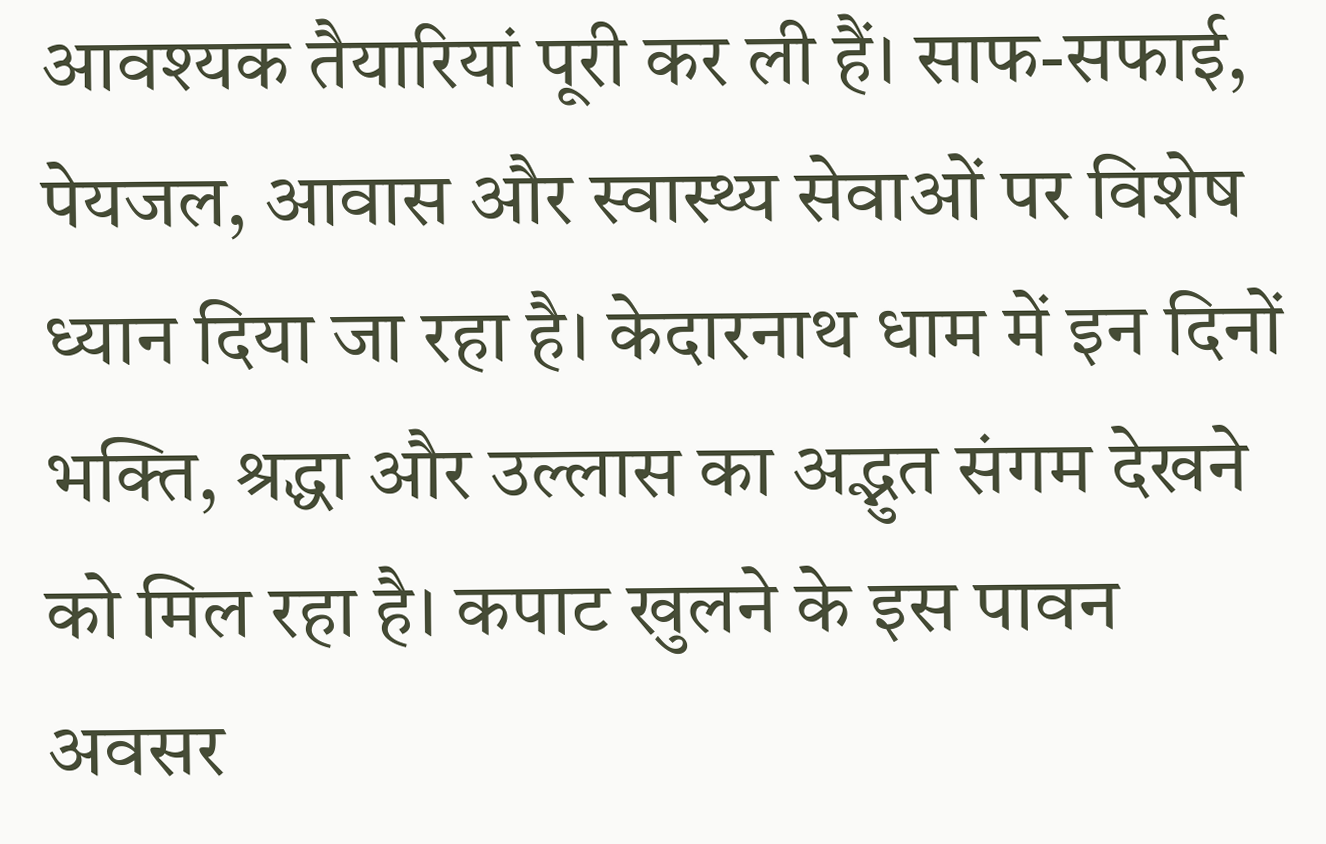आवश्यक तैयारियां पूरी कर ली हैं। साफ-सफाई, पेयजल, आवास और स्वास्थ्य सेवाओं पर विशेष ध्यान दिया जा रहा है। केदारनाथ धाम में इन दिनों भक्ति, श्रद्धा और उल्लास का अद्भुत संगम देखने को मिल रहा है। कपाट खुलने के इस पावन अवसर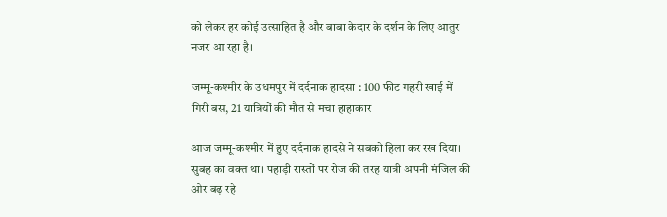को लेकर हर कोई उत्साहित है और बाबा केदार के दर्शन के लिए आतुर नजर आ रहा है।

जम्मू-कश्मीर के उधमपुर में दर्दनाक हादसा : 100 फीट गहरी खाई में गिरी बस, 21 यात्रियों की मौत से मचा हाहाकार

आज जम्मू-कश्मीर में हुए दर्दनाक हादसे ने सबको हिला कर रख दिया। सुबह का वक्त था। पहाड़ी रास्तों पर रोज की तरह यात्री अपनी मंजिल की ओर बढ़ रहे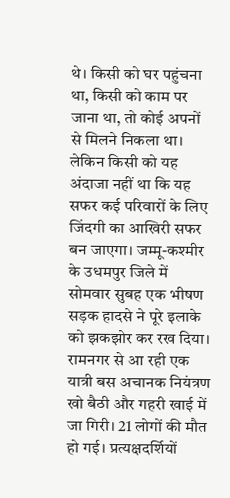थे। किसी को घर पहुंचना था, किसी को काम पर जाना था, तो कोई अपनों से मिलने निकला था। लेकिन किसी को यह अंदाजा नहीं था कि यह सफर कई परिवारों के लिए जिंदगी का आखिरी सफर बन जाएगा। जम्मू-कश्मीर के उधमपुर जिले में सोमवार सुबह एक भीषण सड़क हादसे ने पूरे इलाके को झकझोर कर रख दिया। रामनगर से आ रही एक यात्री बस अचानक नियंत्रण खो बैठी और गहरी खाई में जा गिरी। 21 लोगों की मौत हो गई। प्रत्यक्षदर्शियों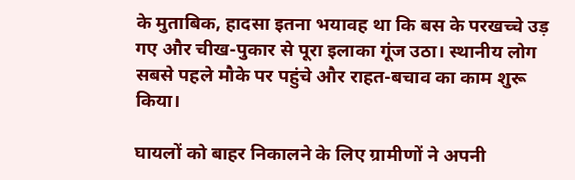के मुताबिक, हादसा इतना भयावह था कि बस के परखच्चे उड़ गए और चीख-पुकार से पूरा इलाका गूंज उठा। स्थानीय लोग सबसे पहले मौके पर पहुंचे और राहत-बचाव का काम शुरू किया।

घायलों को बाहर निकालने के लिए ग्रामीणों ने अपनी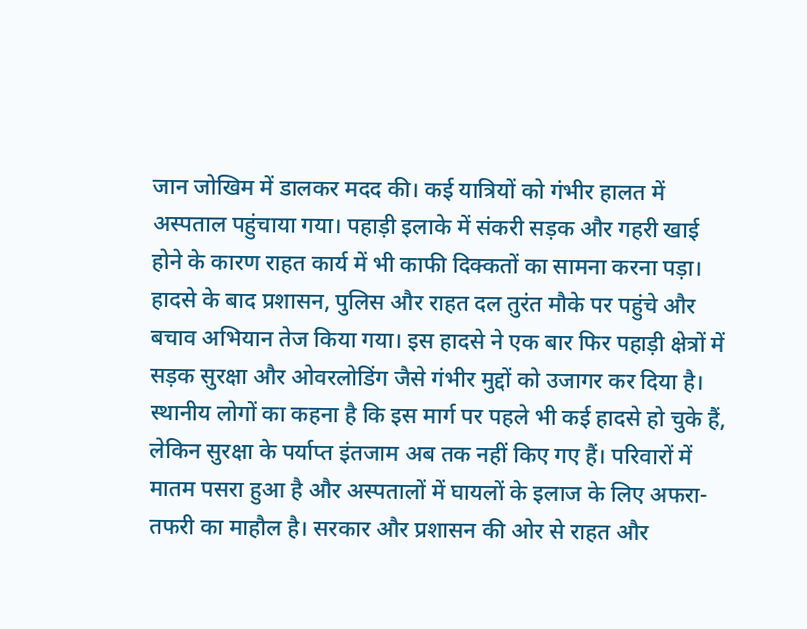जान जोखिम में डालकर मदद की। कई यात्रियों को गंभीर हालत में अस्पताल पहुंचाया गया। पहाड़ी इलाके में संकरी सड़क और गहरी खाई होने के कारण राहत कार्य में भी काफी दिक्कतों का सामना करना पड़ा। हादसे के बाद प्रशासन, पुलिस और राहत दल तुरंत मौके पर पहुंचे और बचाव अभियान तेज किया गया। इस हादसे ने एक बार फिर पहाड़ी क्षेत्रों में सड़क सुरक्षा और ओवरलोडिंग जैसे गंभीर मुद्दों को उजागर कर दिया है। स्थानीय लोगों का कहना है कि इस मार्ग पर पहले भी कई हादसे हो चुके हैं, लेकिन सुरक्षा के पर्याप्त इंतजाम अब तक नहीं किए गए हैं। परिवारों में मातम पसरा हुआ है और अस्पतालों में घायलों के इलाज के लिए अफरा-तफरी का माहौल है। सरकार और प्रशासन की ओर से राहत और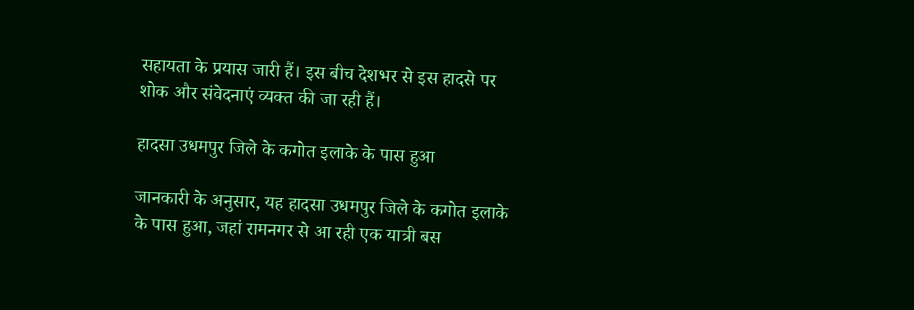सहायता के प्रयास जारी हैं। इस बीच देशभर से इस हादसे पर शोक और संवेदनाएं व्यक्त की जा रही हैं।

हादसा उधमपुर जिले के कगोत इलाके के पास हुआ

जानकारी के अनुसार, यह हादसा उधमपुर जिले के कगोत इलाके के पास हुआ, जहां रामनगर से आ रही एक यात्री बस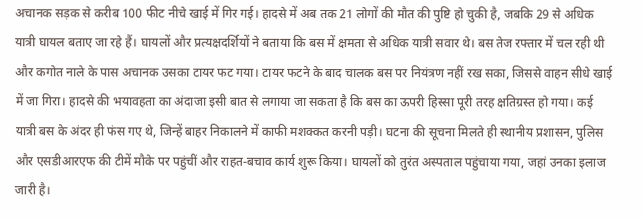अचानक सड़क से करीब 100 फीट नीचे खाई में गिर गई। हादसे में अब तक 21 लोगों की मौत की पुष्टि हो चुकी है, जबकि 29 से अधिक यात्री घायल बताए जा रहे हैं। घायलों और प्रत्यक्षदर्शियों ने बताया कि बस में क्षमता से अधिक यात्री सवार थे। बस तेज रफ्तार में चल रही थी और कगोत नाले के पास अचानक उसका टायर फट गया। टायर फटने के बाद चालक बस पर नियंत्रण नहीं रख सका, जिससे वाहन सीधे खाई में जा गिरा। हादसे की भयावहता का अंदाजा इसी बात से लगाया जा सकता है कि बस का ऊपरी हिस्सा पूरी तरह क्षतिग्रस्त हो गया। कई यात्री बस के अंदर ही फंस गए थे, जिन्हें बाहर निकालने में काफी मशक्कत करनी पड़ी। घटना की सूचना मिलते ही स्थानीय प्रशासन, पुलिस और एसडीआरएफ की टीमें मौके पर पहुंचीं और राहत-बचाव कार्य शुरू किया। घायलों को तुरंत अस्पताल पहुंचाया गया, जहां उनका इलाज जारी है।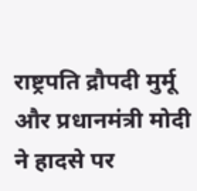राष्ट्रपति द्रौपदी मुर्मू और प्रधानमंत्री मोदी ने हादसे पर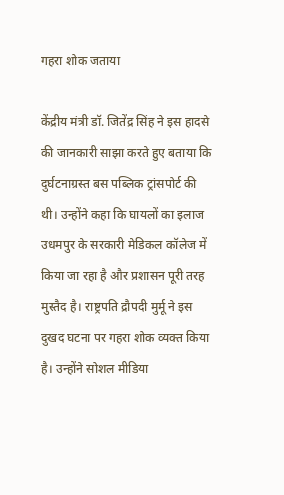गहरा शोक जताया

केंद्रीय मंत्री डॉ. जितेंद्र सिंह ने इस हादसे की जानकारी साझा करते हुए बताया कि दुर्घटनाग्रस्त बस पब्लिक ट्रांसपोर्ट की थी। उन्होंने कहा कि घायलों का इलाज उधमपुर के सरकारी मेडिकल कॉलेज में किया जा रहा है और प्रशासन पूरी तरह मुस्तैद है। राष्ट्रपति द्रौपदी मुर्मू ने इस दुखद घटना पर गहरा शोक व्यक्त किया है। उन्होंने सोशल मीडिया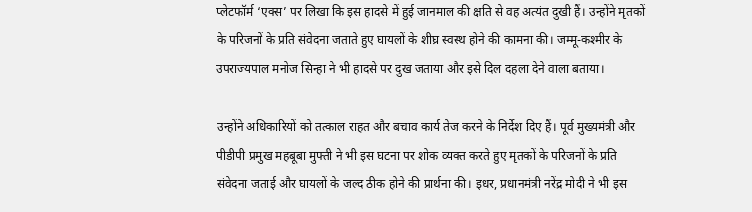प्लेटफॉर्म ‘एक्स’ पर लिखा कि इस हादसे में हुई जानमाल की क्षति से वह अत्यंत दुखी हैं। उन्होंने मृतकों के परिजनों के प्रति संवेदना जताते हुए घायलों के शीघ्र स्वस्थ होने की कामना की। जम्मू-कश्मीर के उपराज्यपाल मनोज सिन्हा ने भी हादसे पर दुख जताया और इसे दिल दहला देने वाला बताया।

उन्होंने अधिकारियों को तत्काल राहत और बचाव कार्य तेज करने के निर्देश दिए हैं। पूर्व मुख्यमंत्री और पीडीपी प्रमुख महबूबा मुफ्ती ने भी इस घटना पर शोक व्यक्त करते हुए मृतकों के परिजनों के प्रति संवेदना जताई और घायलों के जल्द ठीक होने की प्रार्थना की। इधर, प्रधानमंत्री नरेंद्र मोदी ने भी इस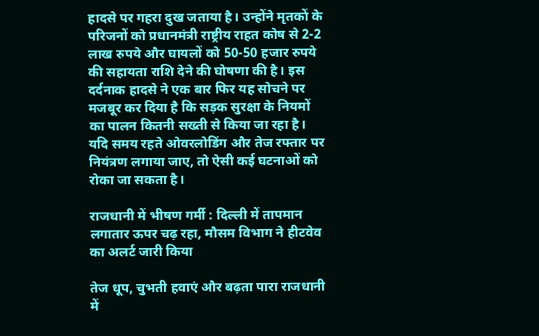हादसे पर गहरा दुख जताया है। उन्होंने मृतकों के परिजनों को प्रधानमंत्री राष्ट्रीय राहत कोष से 2-2 लाख रुपये और घायलों को 50-50 हजार रुपये की सहायता राशि देने की घोषणा की है। इस दर्दनाक हादसे ने एक बार फिर यह सोचने पर मजबूर कर दिया है कि सड़क सुरक्षा के नियमों का पालन कितनी सख्ती से किया जा रहा है। यदि समय रहते ओवरलोडिंग और तेज रफ्तार पर नियंत्रण लगाया जाए, तो ऐसी कई घटनाओं को रोका जा सकता है।

राजधानी में भीषण गर्मी : दिल्ली में तापमान लगातार ऊपर चढ़ रहा, मौसम विभाग ने हीटवेव का अलर्ट जारी किया

तेज धूप, चुभती हवाएं और बढ़ता पारा राजधानी में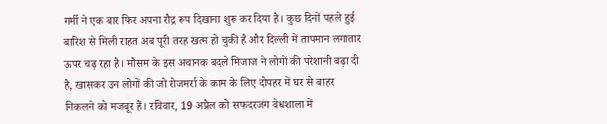गर्मी ने एक बार फिर अपना रौद्र रूप दिखाना शुरू कर दिया है। कुछ दिनों पहले हुई बारिश से मिली राहत अब पूरी तरह खत्म हो चुकी है और दिल्ली में तापमान लगातार ऊपर चढ़ रहा है। मौसम के इस अचानक बदले मिजाज ने लोगों की परेशानी बढ़ा दी है, खासकर उन लोगों की जो रोजमर्रा के काम के लिए दोपहर में घर से बाहर निकलने को मजबूर हैं। रविवार, 19 अप्रैल को सफदरजंग वेधशाला में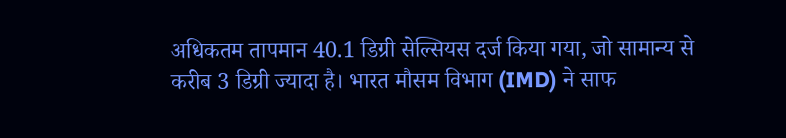अधिकतम तापमान 40.1 डिग्री सेल्सियस दर्ज किया गया, जो सामान्य से करीब 3 डिग्री ज्यादा है। भारत मौसम विभाग (IMD) ने साफ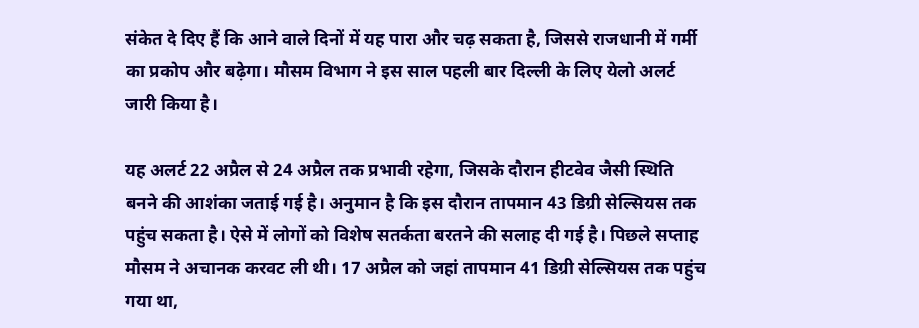संकेत दे दिए हैं कि आने वाले दिनों में यह पारा और चढ़ सकता है, जिससे राजधानी में गर्मी का प्रकोप और बढ़ेगा। मौसम विभाग ने इस साल पहली बार दिल्ली के लिए येलो अलर्ट जारी किया है।

यह अलर्ट 22 अप्रैल से 24 अप्रैल तक प्रभावी रहेगा, जिसके दौरान हीटवेव जैसी स्थिति बनने की आशंका जताई गई है। अनुमान है कि इस दौरान तापमान 43 डिग्री सेल्सियस तक पहुंच सकता है। ऐसे में लोगों को विशेष सतर्कता बरतने की सलाह दी गई है। पिछले सप्ताह मौसम ने अचानक करवट ली थी। 17 अप्रैल को जहां तापमान 41 डिग्री सेल्सियस तक पहुंच गया था,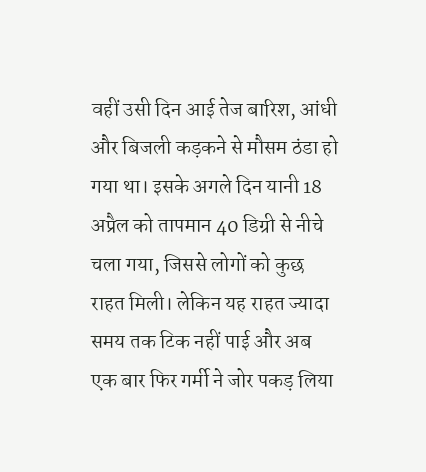वहीं उसी दिन आई तेज बारिश, आंधी और बिजली कड़कने से मौसम ठंडा हो गया था। इसके अगले दिन यानी 18 अप्रैल को तापमान 40 डिग्री से नीचे चला गया, जिससे लोगों को कुछ राहत मिली। लेकिन यह राहत ज्यादा समय तक टिक नहीं पाई और अब एक बार फिर गर्मी ने जोर पकड़ लिया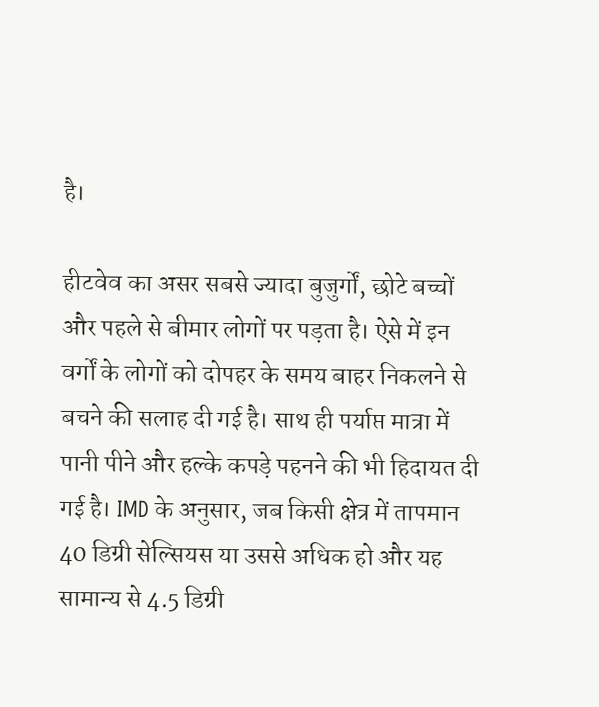है।

हीटवेव का असर सबसे ज्यादा बुजुर्गों, छोटे बच्चों और पहले से बीमार लोगों पर पड़ता है। ऐसे में इन वर्गों के लोगों को दोपहर के समय बाहर निकलने से बचने की सलाह दी गई है। साथ ही पर्याप्त मात्रा में पानी पीने और हल्के कपड़े पहनने की भी हिदायत दी गई है। IMD के अनुसार, जब किसी क्षेत्र में तापमान 40 डिग्री सेल्सियस या उससे अधिक हो और यह सामान्य से 4.5 डिग्री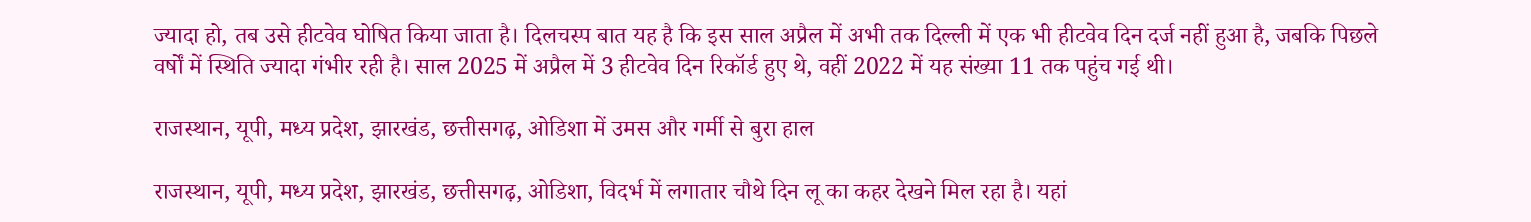ज्यादा हो, तब उसे हीटवेव घोषित किया जाता है। दिलचस्प बात यह है कि इस साल अप्रैल में अभी तक दिल्ली में एक भी हीटवेव दिन दर्ज नहीं हुआ है, जबकि पिछले वर्षों में स्थिति ज्यादा गंभीर रही है। साल 2025 में अप्रैल में 3 हीटवेव दिन रिकॉर्ड हुए थे, वहीं 2022 में यह संख्या 11 तक पहुंच गई थी।

राजस्थान, यूपी, मध्य प्रदेश, झारखंड, छत्तीसगढ़, ओडिशा में उमस और गर्मी से बुरा हाल

राजस्थान, यूपी, मध्य प्रदेश, झारखंड, छत्तीसगढ़, ओडिशा, विदर्भ में लगातार चौथे दिन लू का कहर देखने मिल रहा है। यहां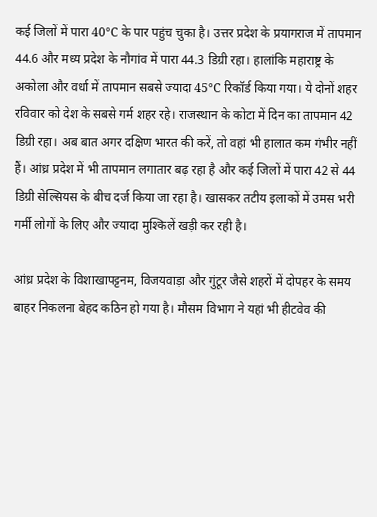कई जिलों में पारा 40°C के पार पहुंच चुका है। उत्तर प्रदेश के प्रयागराज में तापमान 44.6 और मध्य प्रदेश के नौगांव में पारा 44.3 डिग्री रहा। हालांकि महाराष्ट्र के अकोला और वर्धा में तापमान सबसे ज्यादा 45°C रिकॉर्ड किया गया। ये दोनों शहर रविवार को देश के सबसे गर्म शहर रहे। राजस्थान के कोटा में दिन का तापमान 42 डिग्री रहा। अब बात अगर दक्षिण भारत की करें, तो वहां भी हालात कम गंभीर नहीं हैं। आंध्र प्रदेश में भी तापमान लगातार बढ़ रहा है और कई जिलों में पारा 42 से 44 डिग्री सेल्सियस के बीच दर्ज किया जा रहा है। खासकर तटीय इलाकों में उमस भरी गर्मी लोगों के लिए और ज्यादा मुश्किलें खड़ी कर रही है।

आंध्र प्रदेश के विशाखापट्टनम, विजयवाड़ा और गुंटूर जैसे शहरों में दोपहर के समय बाहर निकलना बेहद कठिन हो गया है। मौसम विभाग ने यहां भी हीटवेव की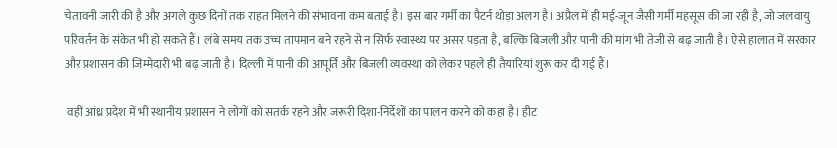चेतावनी जारी की है और अगले कुछ दिनों तक राहत मिलने की संभावना कम बताई है। इस बार गर्मी का पैटर्न थोड़ा अलग है। अप्रैल में ही मई-जून जैसी गर्मी महसूस की जा रही है, जो जलवायु परिवर्तन के संकेत भी हो सकते हैं। लंबे समय तक उच्च तापमान बने रहने से न सिर्फ स्वास्थ्य पर असर पड़ता है, बल्कि बिजली और पानी की मांग भी तेजी से बढ़ जाती है। ऐसे हालात में सरकार और प्रशासन की जिम्मेदारी भी बढ़ जाती है। दिल्ली में पानी की आपूर्ति और बिजली व्यवस्था को लेकर पहले ही तैयारियां शुरू कर दी गई हैं।

 वहीं आंध्र प्रदेश में भी स्थानीय प्रशासन ने लोगों को सतर्क रहने और जरूरी दिशा-निर्देशों का पालन करने को कहा है। हीट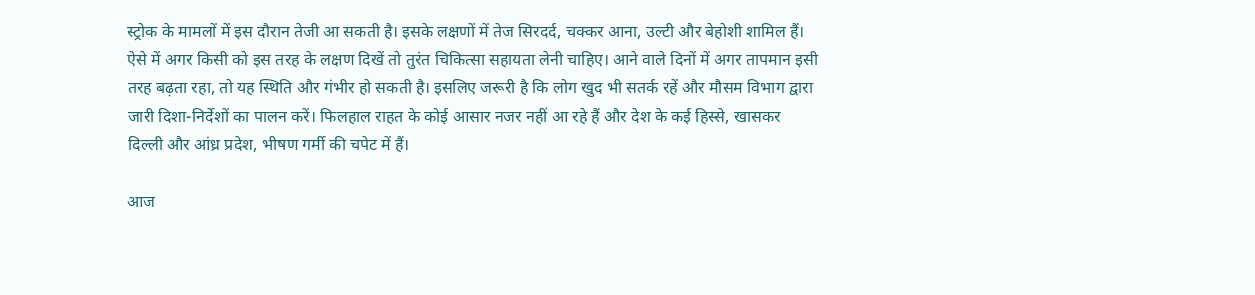स्ट्रोक के मामलों में इस दौरान तेजी आ सकती है। इसके लक्षणों में तेज सिरदर्द, चक्कर आना, उल्टी और बेहोशी शामिल हैं। ऐसे में अगर किसी को इस तरह के लक्षण दिखें तो तुरंत चिकित्सा सहायता लेनी चाहिए। आने वाले दिनों में अगर तापमान इसी तरह बढ़ता रहा, तो यह स्थिति और गंभीर हो सकती है। इसलिए जरूरी है कि लोग खुद भी सतर्क रहें और मौसम विभाग द्वारा जारी दिशा-निर्देशों का पालन करें। फिलहाल राहत के कोई आसार नजर नहीं आ रहे हैं और देश के कई हिस्से, खासकर दिल्ली और आंध्र प्रदेश, भीषण गर्मी की चपेट में हैं।

आज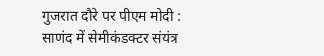गुजरात दौरे पर पीएम मोदी : साणंद में सेमीकंडक्टर संयंत्र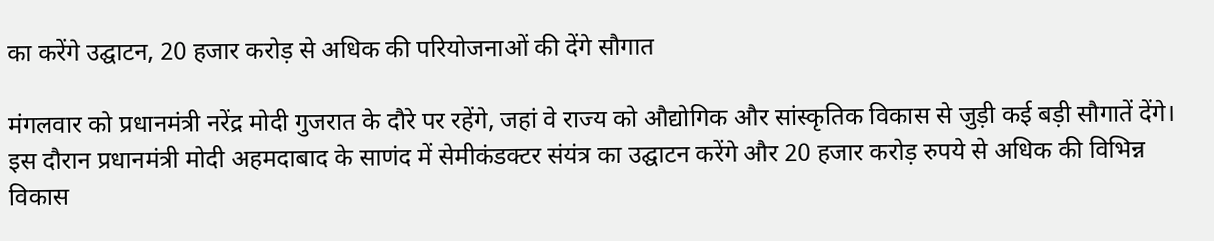का करेंगे उद्घाटन, 20 हजार करोड़ से अधिक की परियोजनाओं की देंगे सौगात

मंगलवार को प्रधानमंत्री नरेंद्र मोदी गुजरात के दौरे पर रहेंगे, जहां वे राज्य को औद्योगिक और सांस्कृतिक विकास से जुड़ी कई बड़ी सौगातें देंगे। इस दौरान प्रधानमंत्री मोदी अहमदाबाद के साणंद में सेमीकंडक्टर संयंत्र का उद्घाटन करेंगे और 20 हजार करोड़ रुपये से अधिक की विभिन्न विकास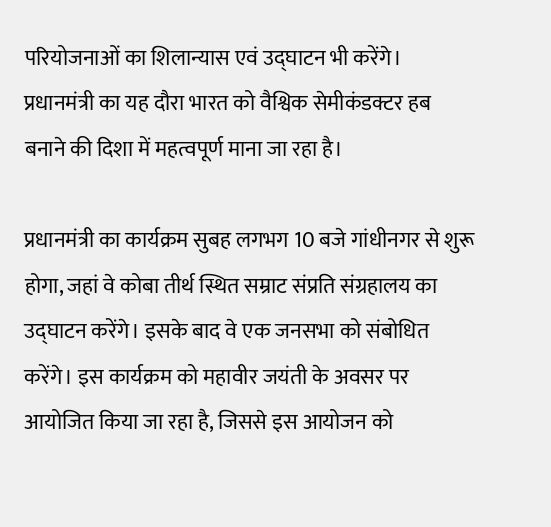परियोजनाओं का शिलान्यास एवं उद्घाटन भी करेंगे। प्रधानमंत्री का यह दौरा भारत को वैश्विक सेमीकंडक्टर हब बनाने की दिशा में महत्वपूर्ण माना जा रहा है।

प्रधानमंत्री का कार्यक्रम सुबह लगभग 10 बजे गांधीनगर से शुरू होगा, जहां वे कोबा तीर्थ स्थित सम्राट संप्रति संग्रहालय का उद्घाटन करेंगे। इसके बाद वे एक जनसभा को संबोधित करेंगे। इस कार्यक्रम को महावीर जयंती के अवसर पर आयोजित किया जा रहा है, जिससे इस आयोजन को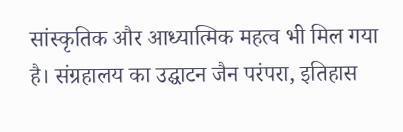सांस्कृतिक और आध्यात्मिक महत्व भी मिल गया है। संग्रहालय का उद्घाटन जैन परंपरा, इतिहास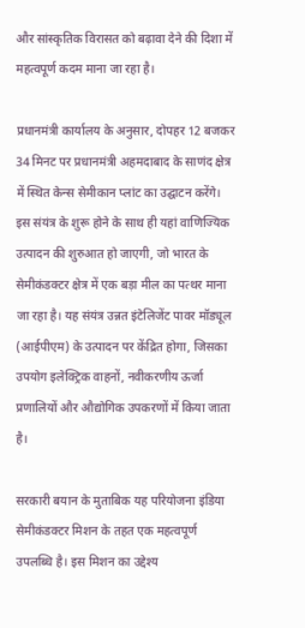और सांस्कृतिक विरासत को बढ़ावा देने की दिशा में महत्वपूर्ण कदम माना जा रहा है।

प्रधानमंत्री कार्यालय के अनुसार, दोपहर 12 बजकर 34 मिनट पर प्रधानमंत्री अहमदाबाद के साणंद क्षेत्र में स्थित केन्स सेमीकान प्लांट का उद्घाटन करेंगे। इस संयंत्र के शुरू होने के साथ ही यहां वाणिज्यिक उत्पादन की शुरुआत हो जाएगी, जो भारत के सेमीकंडक्टर क्षेत्र में एक बड़ा मील का पत्थर माना जा रहा है। यह संयंत्र उन्नत इंटेलिजेंट पावर मॉड्यूल (आईपीएम) के उत्पादन पर केंद्रित होगा, जिसका उपयोग इलेक्ट्रिक वाहनों, नवीकरणीय ऊर्जा प्रणालियों और औद्योगिक उपकरणों में किया जाता है।

सरकारी बयान के मुताबिक यह परियोजना इंडिया सेमीकंडक्टर मिशन के तहत एक महत्वपूर्ण उपलब्धि है। इस मिशन का उद्देश्य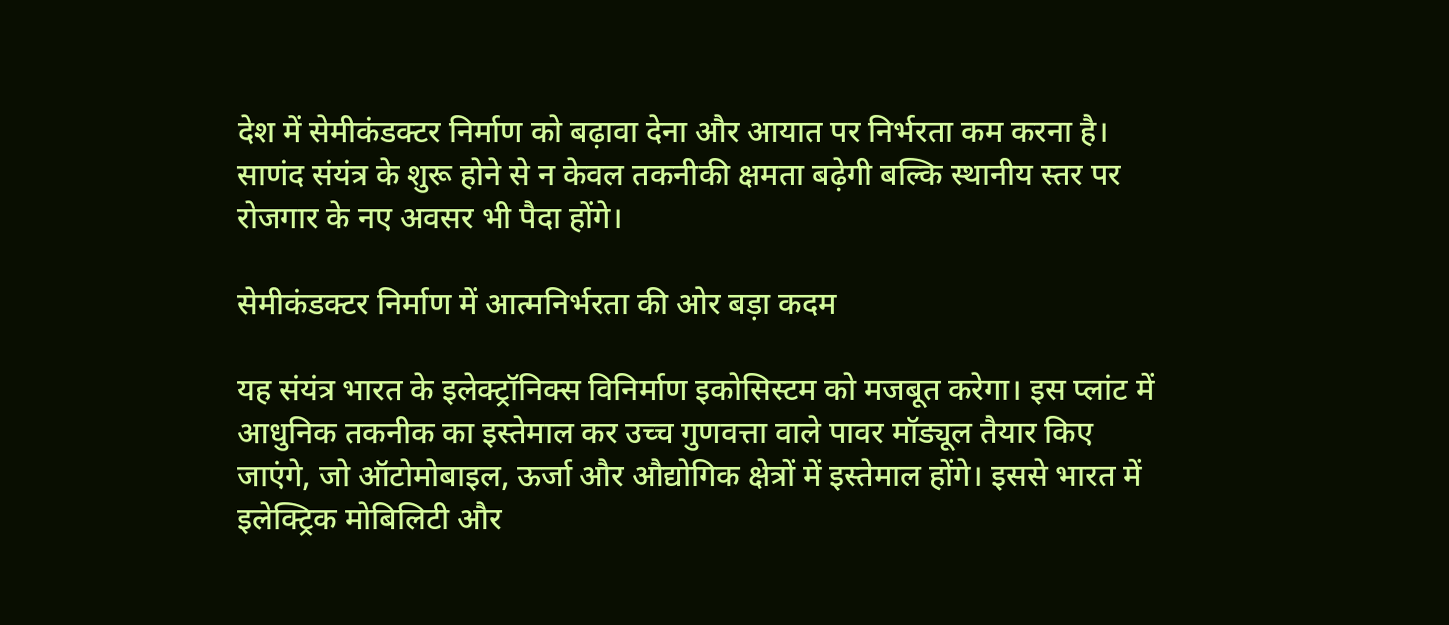देश में सेमीकंडक्टर निर्माण को बढ़ावा देना और आयात पर निर्भरता कम करना है। साणंद संयंत्र के शुरू होने से न केवल तकनीकी क्षमता बढ़ेगी बल्कि स्थानीय स्तर पर रोजगार के नए अवसर भी पैदा होंगे।

सेमीकंडक्टर निर्माण में आत्मनिर्भरता की ओर बड़ा कदम

यह संयंत्र भारत के इलेक्ट्रॉनिक्स विनिर्माण इकोसिस्टम को मजबूत करेगा। इस प्लांट में आधुनिक तकनीक का इस्तेमाल कर उच्च गुणवत्ता वाले पावर मॉड्यूल तैयार किए जाएंगे, जो ऑटोमोबाइल, ऊर्जा और औद्योगिक क्षेत्रों में इस्तेमाल होंगे। इससे भारत में इलेक्ट्रिक मोबिलिटी और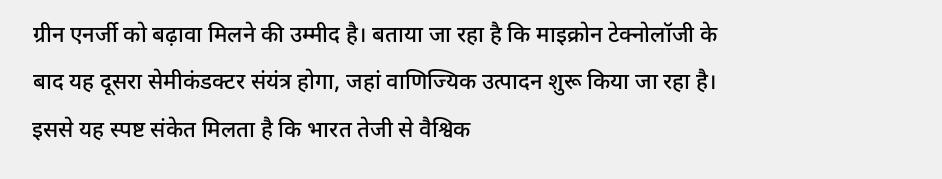ग्रीन एनर्जी को बढ़ावा मिलने की उम्मीद है। बताया जा रहा है कि माइक्रोन टेक्नोलॉजी के बाद यह दूसरा सेमीकंडक्टर संयंत्र होगा, जहां वाणिज्यिक उत्पादन शुरू किया जा रहा है। इससे यह स्पष्ट संकेत मिलता है कि भारत तेजी से वैश्विक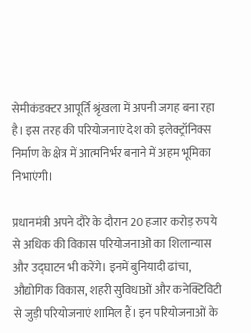सेमीकंडक्टर आपूर्ति श्रृंखला में अपनी जगह बना रहा है। इस तरह की परियोजनाएं देश को इलेक्ट्रॉनिक्स निर्माण के क्षेत्र में आत्मनिर्भर बनाने में अहम भूमिका निभाएंगी।

प्रधानमंत्री अपने दौरे के दौरान 20 हजार करोड़ रुपये से अधिक की विकास परियोजनाओं का शिलान्यास और उद्घाटन भी करेंगे। इनमें बुनियादी ढांचा, औद्योगिक विकास, शहरी सुविधाओं और कनेक्टिविटी से जुड़ी परियोजनाएं शामिल हैं। इन परियोजनाओं के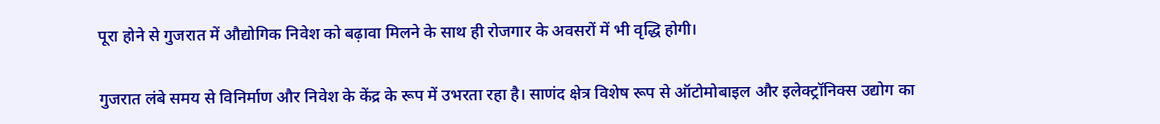पूरा होने से गुजरात में औद्योगिक निवेश को बढ़ावा मिलने के साथ ही रोजगार के अवसरों में भी वृद्धि होगी।

गुजरात लंबे समय से विनिर्माण और निवेश के केंद्र के रूप में उभरता रहा है। साणंद क्षेत्र विशेष रूप से ऑटोमोबाइल और इलेक्ट्रॉनिक्स उद्योग का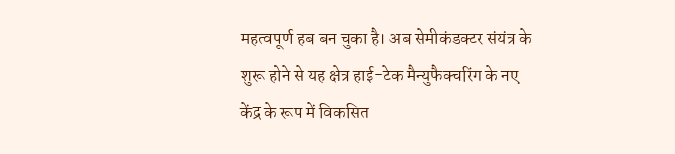महत्वपूर्ण हब बन चुका है। अब सेमीकंडक्टर संयंत्र के शुरू होने से यह क्षेत्र हाई-टेक मैन्युफैक्चरिंग के नए केंद्र के रूप में विकसित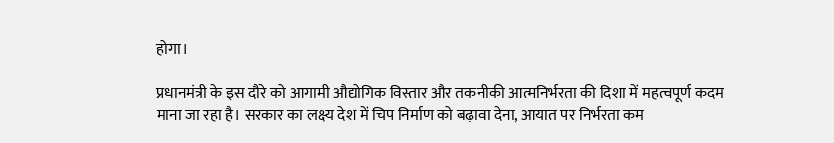होगा।

प्रधानमंत्री के इस दौरे को आगामी औद्योगिक विस्तार और तकनीकी आत्मनिर्भरता की दिशा में महत्वपूर्ण कदम माना जा रहा है। सरकार का लक्ष्य देश में चिप निर्माण को बढ़ावा देना, आयात पर निर्भरता कम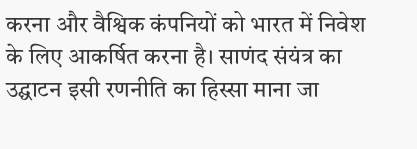करना और वैश्विक कंपनियों को भारत में निवेश के लिए आकर्षित करना है। साणंद संयंत्र का उद्घाटन इसी रणनीति का हिस्सा माना जा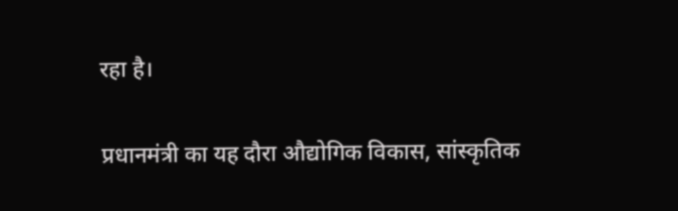रहा है।

प्रधानमंत्री का यह दौरा औद्योगिक विकास, सांस्कृतिक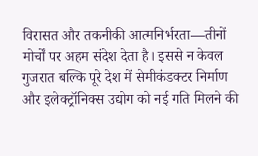विरासत और तकनीकी आत्मनिर्भरता—तीनों मोर्चों पर अहम संदेश देता है। इससे न केवल गुजरात बल्कि पूरे देश में सेमीकंडक्टर निर्माण और इलेक्ट्रॉनिक्स उद्योग को नई गति मिलने की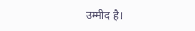उम्मीद है।